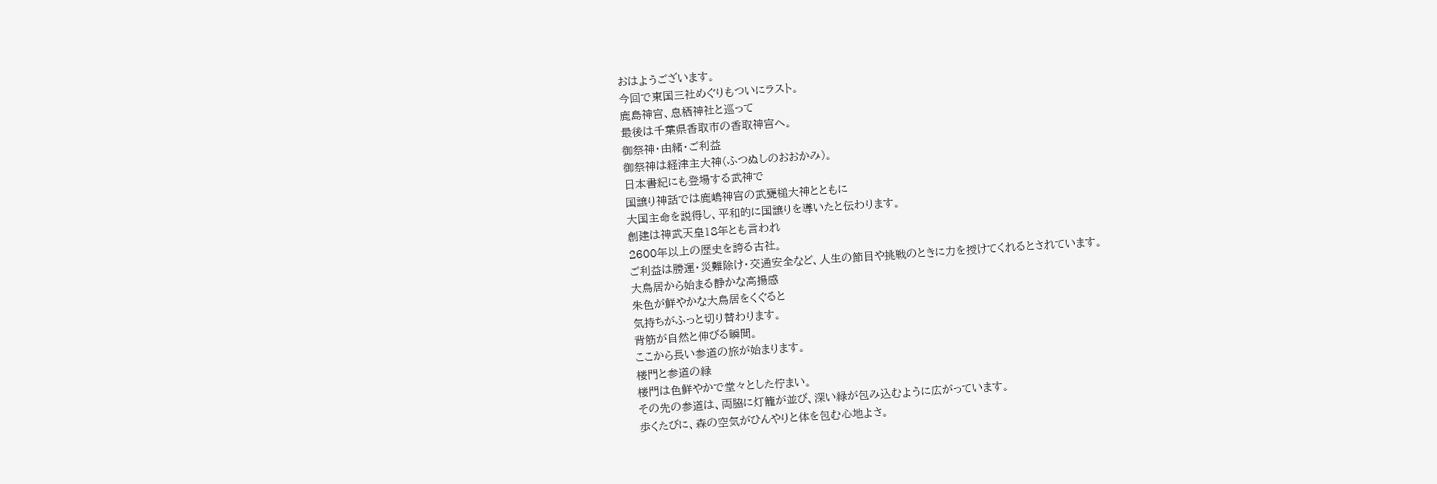おはようございます。
今回で東国三社めぐりもついにラスト。
鹿島神宮、息栖神社と巡って
最後は千葉県香取市の香取神宮へ。
御祭神・由緒・ご利益
御祭神は経津主大神(ふつぬしのおおかみ)。
日本書紀にも登場する武神で
国譲り神話では鹿嶋神宮の武甕槌大神とともに
大国主命を説得し、平和的に国譲りを導いたと伝わります。
創建は神武天皇18年とも言われ
2600年以上の歴史を誇る古社。
ご利益は勝運・災難除け・交通安全など、人生の節目や挑戦のときに力を授けてくれるとされています。
大鳥居から始まる静かな高揚感
朱色が鮮やかな大鳥居をくぐると
気持ちがふっと切り替わります。
背筋が自然と伸びる瞬間。
ここから長い参道の旅が始まります。
楼門と参道の緑
楼門は色鮮やかで堂々とした佇まい。
その先の参道は、両脇に灯籠が並び、深い緑が包み込むように広がっています。
歩くたびに、森の空気がひんやりと体を包む心地よさ。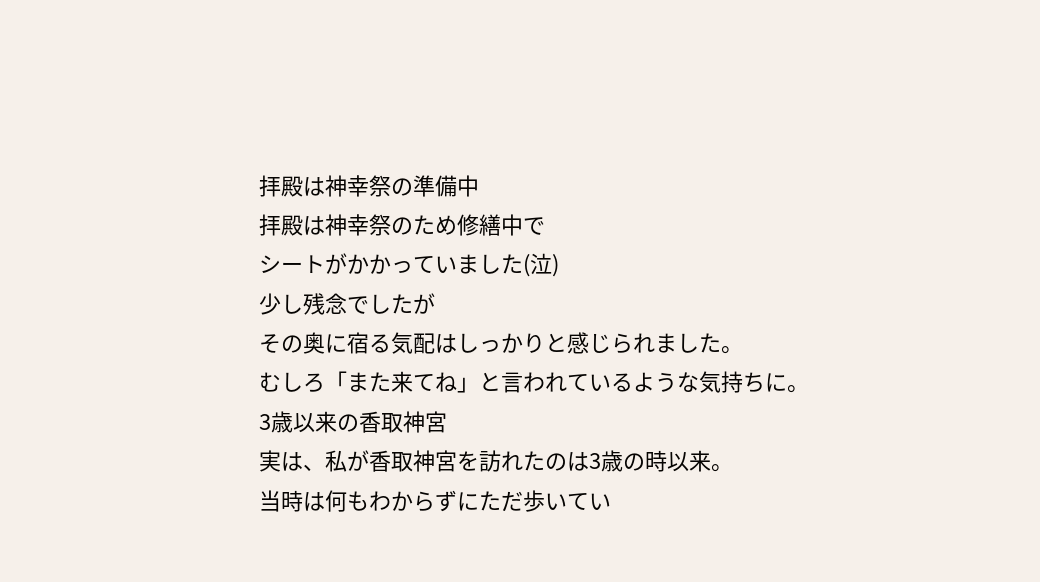拝殿は神幸祭の準備中
拝殿は神幸祭のため修繕中で
シートがかかっていました(泣)
少し残念でしたが
その奥に宿る気配はしっかりと感じられました。
むしろ「また来てね」と言われているような気持ちに。
3歳以来の香取神宮
実は、私が香取神宮を訪れたのは3歳の時以来。
当時は何もわからずにただ歩いてい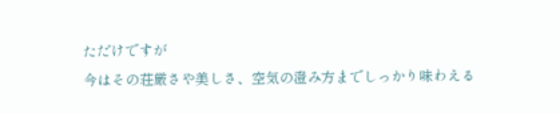ただけですが
今はその荘厳さや美しさ、空気の澄み方までしっかり味わえる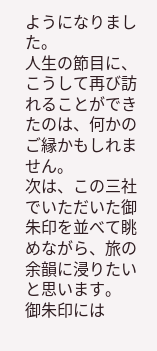ようになりました。
人生の節目に、こうして再び訪れることができたのは、何かのご縁かもしれません。
次は、この三社でいただいた御朱印を並べて眺めながら、旅の余韻に浸りたいと思います。
御朱印には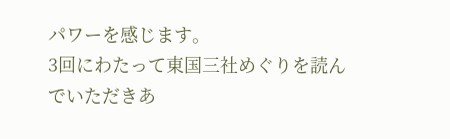パワーを感じます。
3回にわたって東国三社めぐりを読んでいただきあ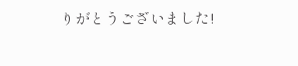りがとうございました!